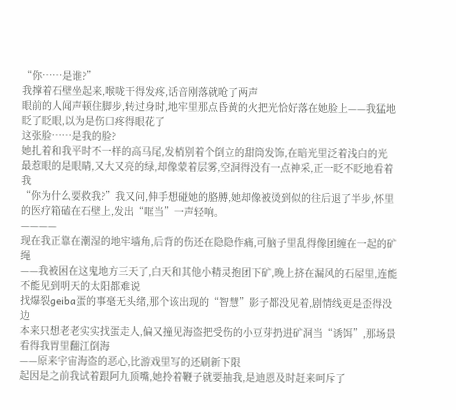“你……是谁?”
我撑着石壁坐起来,喉咙干得发疼,话音刚落就呛了两声
眼前的人闻声顿住脚步,转过身时,地牢里那点昏黄的火把光恰好落在她脸上——我猛地眨了眨眼,以为是伤口疼得眼花了
这张脸……是我的脸?
她扎着和我平时不一样的高马尾,发梢别着个倒立的甜筒发饰,在暗光里泛着浅白的光
最惹眼的是眼睛,又大又亮的绿,却像蒙着层雾,空洞得没有一点神采,正一眨不眨地看着我
“你为什么要救我?”我又问,伸手想碰她的胳膊,她却像被烫到似的往后退了半步,怀里的医疗箱磕在石壁上,发出“哐当”一声轻响。
————
现在我正靠在潮湿的地牢墙角,后背的伤还在隐隐作痛,可脑子里乱得像团缠在一起的矿绳
——我被困在这鬼地方三天了,白天和其他小精灵抱团下矿,晚上挤在漏风的石屋里,连能不能见到明天的太阳都难说
找爆裂geiba蛋的事毫无头绪,那个该出现的“智慧”影子都没见着,剧情线更是歪得没边
本来只想老老实实找蛋走人,偏又撞见海盗把受伤的小豆芽扔进矿洞当“诱饵”,那场景看得我胃里翻江倒海
——原来宇宙海盗的恶心,比游戏里写的还刷新下限
起因是之前我试着跟阿九顶嘴,她拎着鞭子就要抽我,是迪恩及时赶来呵斥了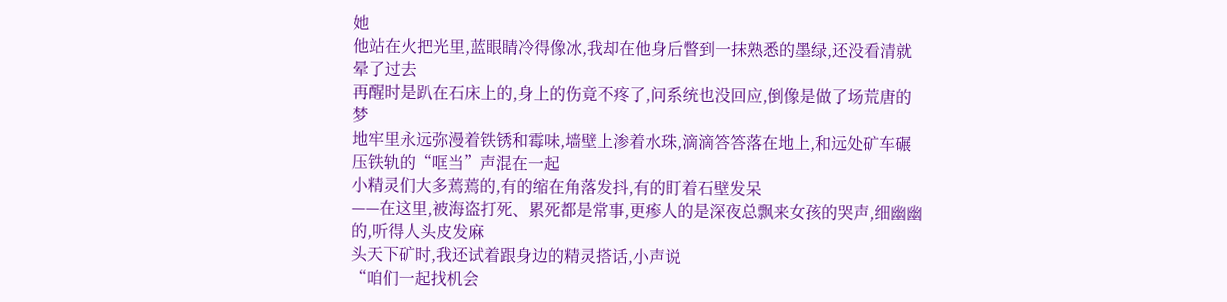她
他站在火把光里,蓝眼睛冷得像冰,我却在他身后瞥到一抹熟悉的墨绿,还没看清就晕了过去
再醒时是趴在石床上的,身上的伤竟不疼了,问系统也没回应,倒像是做了场荒唐的梦
地牢里永远弥漫着铁锈和霉味,墙壁上渗着水珠,滴滴答答落在地上,和远处矿车碾压铁轨的“哐当”声混在一起
小精灵们大多蔫蔫的,有的缩在角落发抖,有的盯着石壁发呆
——在这里,被海盗打死、累死都是常事,更瘆人的是深夜总飘来女孩的哭声,细幽幽的,听得人头皮发麻
头天下矿时,我还试着跟身边的精灵搭话,小声说
“咱们一起找机会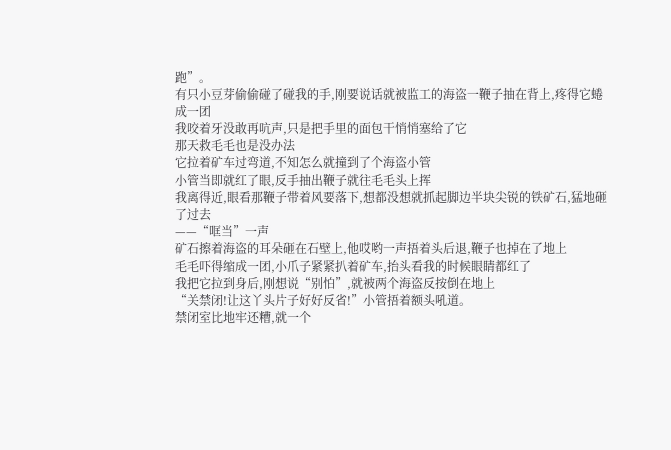跑”。
有只小豆芽偷偷碰了碰我的手,刚要说话就被监工的海盗一鞭子抽在背上,疼得它蜷成一团
我咬着牙没敢再吭声,只是把手里的面包干悄悄塞给了它
那天救毛毛也是没办法
它拉着矿车过弯道,不知怎么就撞到了个海盗小管
小管当即就红了眼,反手抽出鞭子就往毛毛头上挥
我离得近,眼看那鞭子带着风要落下,想都没想就抓起脚边半块尖锐的铁矿石,猛地砸了过去
——“哐当”一声
矿石擦着海盗的耳朵砸在石壁上,他哎哟一声捂着头后退,鞭子也掉在了地上
毛毛吓得缩成一团,小爪子紧紧扒着矿车,抬头看我的时候眼睛都红了
我把它拉到身后,刚想说“别怕”,就被两个海盗反按倒在地上
“关禁闭!让这丫头片子好好反省!”小管捂着额头吼道。
禁闭室比地牢还糟,就一个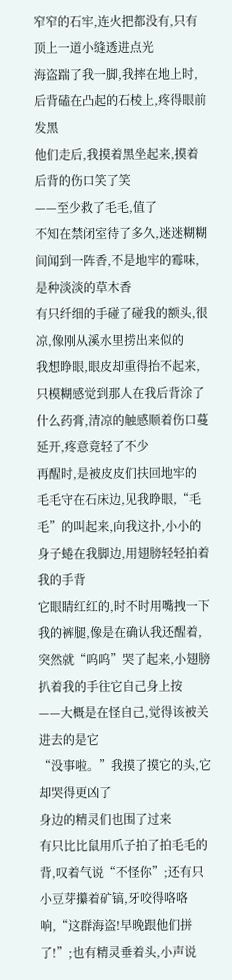窄窄的石牢,连火把都没有,只有顶上一道小缝透进点光
海盗踹了我一脚,我摔在地上时,后背磕在凸起的石棱上,疼得眼前发黑
他们走后,我摸着黑坐起来,摸着后背的伤口笑了笑
——至少救了毛毛,值了
不知在禁闭室待了多久,迷迷糊糊间闻到一阵香,不是地牢的霉味,是种淡淡的草木香
有只纤细的手碰了碰我的额头,很凉,像刚从溪水里捞出来似的
我想睁眼,眼皮却重得抬不起来,只模糊感觉到那人在我后背涂了什么药膏,清凉的触感顺着伤口蔓延开,疼意竟轻了不少
再醒时,是被皮皮们扶回地牢的
毛毛守在石床边,见我睁眼,“毛毛”的叫起来,向我这扑,小小的身子蜷在我脚边,用翅膀轻轻拍着我的手背
它眼睛红红的,时不时用嘴拽一下我的裤腿,像是在确认我还醒着,突然就“呜呜”哭了起来,小翅膀扒着我的手往它自己身上按
——大概是在怪自己,觉得该被关进去的是它
“没事啦。”我摸了摸它的头,它却哭得更凶了
身边的精灵们也围了过来
有只比比鼠用爪子拍了拍毛毛的背,叹着气说“不怪你”;还有只小豆芽攥着矿镐,牙咬得咯咯响,“这群海盗!早晚跟他们拼了!”;也有精灵垂着头,小声说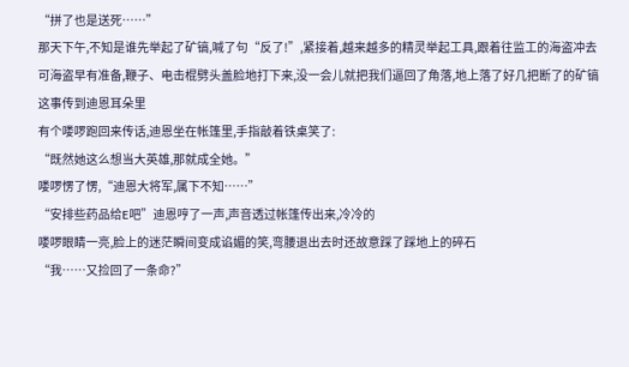“拼了也是送死……”
那天下午,不知是谁先举起了矿镐,喊了句“反了!”,紧接着,越来越多的精灵举起工具,跟着往监工的海盗冲去
可海盗早有准备,鞭子、电击棍劈头盖脸地打下来,没一会儿就把我们逼回了角落,地上落了好几把断了的矿镐
这事传到迪恩耳朵里
有个喽啰跑回来传话,迪恩坐在帐篷里,手指敲着铁桌笑了:
“既然她这么想当大英雄,那就成全她。”
喽啰愣了愣,“迪恩大将军,属下不知……”
“安排些药品给E吧”迪恩哼了一声,声音透过帐篷传出来,冷冷的
喽啰眼睛一亮,脸上的迷茫瞬间变成谄媚的笑,弯腰退出去时还故意踩了踩地上的碎石
“我……又捡回了一条命?”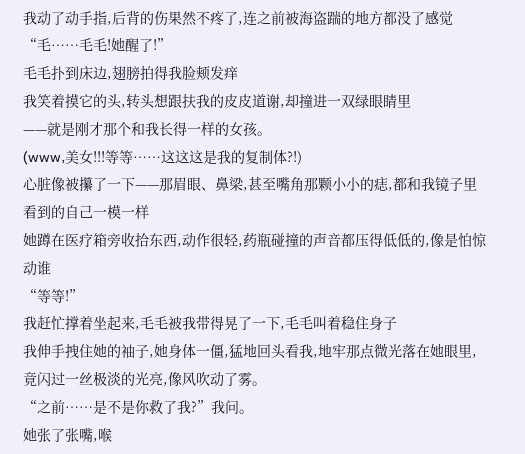我动了动手指,后背的伤果然不疼了,连之前被海盗踹的地方都没了感觉
“毛……毛毛!她醒了!”
毛毛扑到床边,翅膀拍得我脸颊发痒
我笑着摸它的头,转头想跟扶我的皮皮道谢,却撞进一双绿眼睛里
——就是刚才那个和我长得一样的女孩。
(www,美女!!!等等……这这这是我的复制体?!)
心脏像被攥了一下——那眉眼、鼻梁,甚至嘴角那颗小小的痣,都和我镜子里看到的自己一模一样
她蹲在医疗箱旁收拾东西,动作很轻,药瓶碰撞的声音都压得低低的,像是怕惊动谁
“等等!”
我赶忙撑着坐起来,毛毛被我带得晃了一下,毛毛叫着稳住身子
我伸手拽住她的袖子,她身体一僵,猛地回头看我,地牢那点微光落在她眼里,竟闪过一丝极淡的光亮,像风吹动了雾。
“之前……是不是你救了我?”我问。
她张了张嘴,喉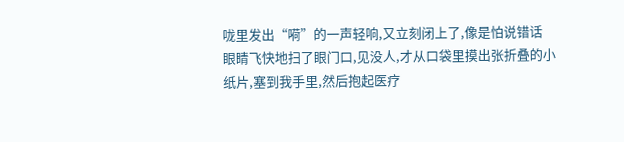咙里发出“嗬”的一声轻响,又立刻闭上了,像是怕说错话
眼睛飞快地扫了眼门口,见没人,才从口袋里摸出张折叠的小纸片,塞到我手里,然后抱起医疗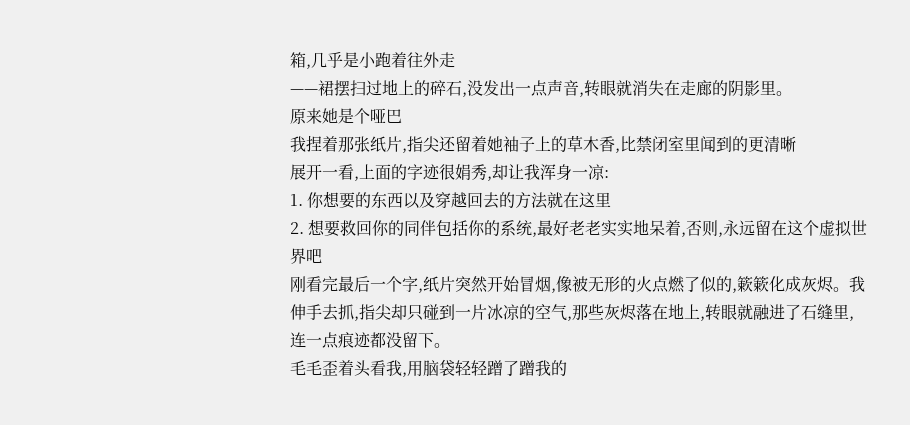箱,几乎是小跑着往外走
——裙摆扫过地上的碎石,没发出一点声音,转眼就消失在走廊的阴影里。
原来她是个哑巴
我捏着那张纸片,指尖还留着她袖子上的草木香,比禁闭室里闻到的更清晰
展开一看,上面的字迹很娟秀,却让我浑身一凉:
1. 你想要的东西以及穿越回去的方法就在这里
2. 想要救回你的同伴包括你的系统,最好老老实实地呆着,否则,永远留在这个虚拟世界吧
刚看完最后一个字,纸片突然开始冒烟,像被无形的火点燃了似的,簌簌化成灰烬。我伸手去抓,指尖却只碰到一片冰凉的空气,那些灰烬落在地上,转眼就融进了石缝里,连一点痕迹都没留下。
毛毛歪着头看我,用脑袋轻轻蹭了蹭我的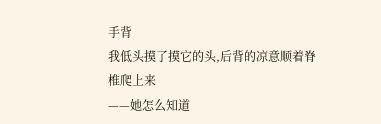手背
我低头摸了摸它的头,后背的凉意顺着脊椎爬上来
——她怎么知道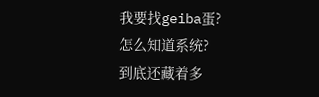我要找geiba蛋?
怎么知道系统?
到底还藏着多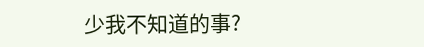少我不知道的事?